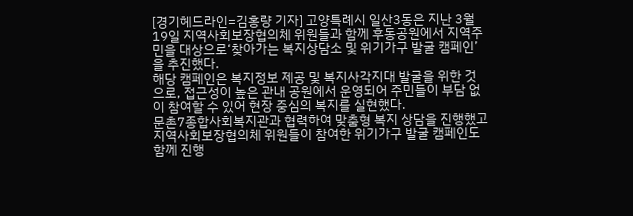[경기헤드라인=김홍량 기자] 고양특례시 일산3동은 지난 3월 19일 지역사회보장협의체 위원들과 함께 후동공원에서 지역주민을 대상으로‘찾아가는 복지상담소 및 위기가구 발굴 캠페인’을 추진했다.
해당 캠페인은 복지정보 제공 및 복지사각지대 발굴을 위한 것으로, 접근성이 높은 관내 공원에서 운영되어 주민들이 부담 없이 참여할 수 있어 현장 중심의 복지를 실현했다.
문촌7종합사회복지관과 협력하여 맞춤형 복지 상담을 진행했고 지역사회보장협의체 위원들이 참여한 위기가구 발굴 캠페인도 함께 진행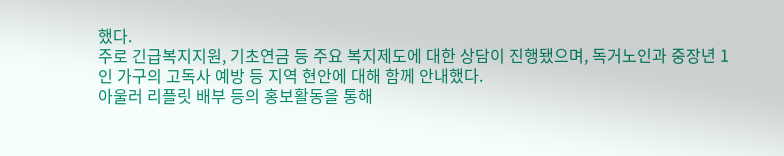했다.
주로 긴급복지지원, 기초연금 등 주요 복지제도에 대한 상담이 진행됐으며, 독거노인과 중장년 1인 가구의 고독사 예방 등 지역 현안에 대해 함께 안내했다.
아울러 리플릿 배부 등의 홍보활동을 통해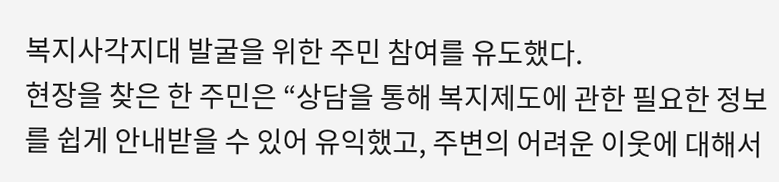복지사각지대 발굴을 위한 주민 참여를 유도했다.
현장을 찾은 한 주민은 “상담을 통해 복지제도에 관한 필요한 정보를 쉽게 안내받을 수 있어 유익했고, 주변의 어려운 이웃에 대해서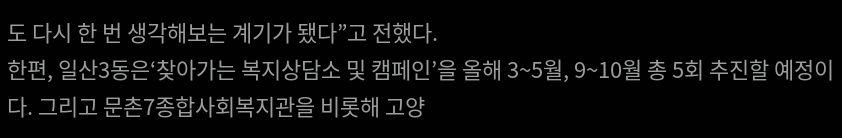도 다시 한 번 생각해보는 계기가 됐다”고 전했다.
한편, 일산3동은‘찾아가는 복지상담소 및 캠페인’을 올해 3~5월, 9~10월 총 5회 추진할 예정이다. 그리고 문촌7종합사회복지관을 비롯해 고양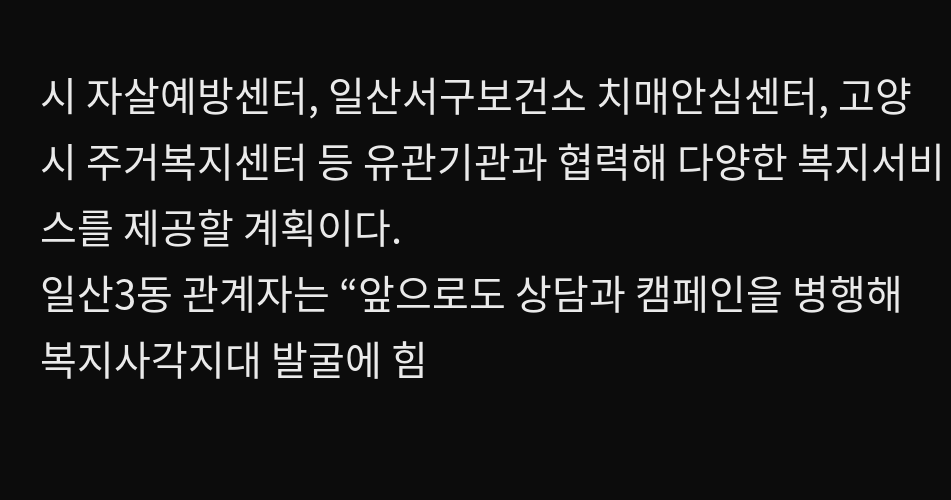시 자살예방센터, 일산서구보건소 치매안심센터, 고양시 주거복지센터 등 유관기관과 협력해 다양한 복지서비스를 제공할 계획이다.
일산3동 관계자는 “앞으로도 상담과 캠페인을 병행해 복지사각지대 발굴에 힘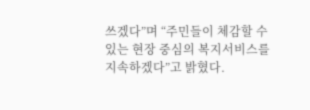쓰겠다”며 “주민들이 체감할 수 있는 현장 중심의 복지서비스를 지속하겠다”고 밝혔다.